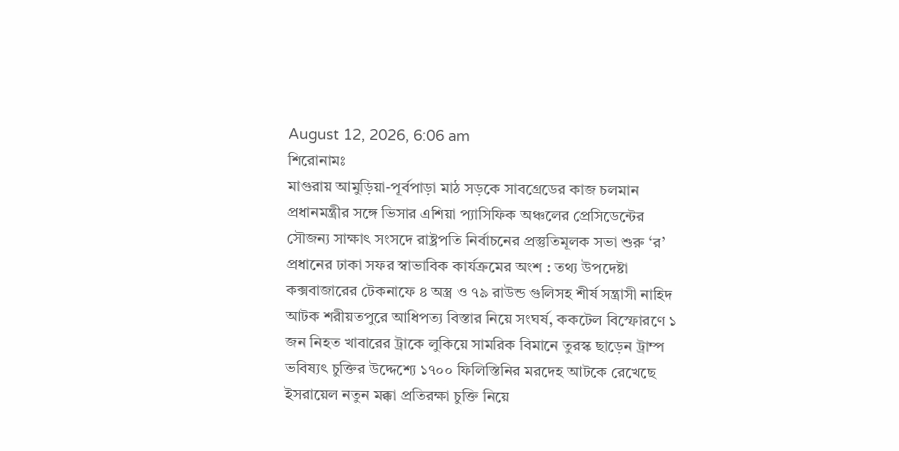August 12, 2026, 6:06 am
শিরোনামঃ
মাগুরায় আমুড়িয়া-পূর্বপাড়া মাঠ সড়কে সাবগ্রেডের কাজ চলমান প্রধানমন্ত্রীর সঙ্গে ভিসার এশিয়া প্যাসিফিক অঞ্চলের প্রেসিডেন্টের সৌজন্য সাক্ষাৎ সংসদে রাষ্ট্রপতি নির্বাচনের প্রস্তুতিমূলক সভা শুরু ‘র’ প্রধানের ঢাকা সফর স্বাভাবিক কার্যক্রমের অংশ : তথ্য উপদেষ্টা কক্সবাজারের টেকনাফে ৪ অস্ত্র ও ৭৯ রাউন্ড গুলিসহ শীর্ষ সন্ত্রাসী নাহিদ আটক শরীয়তপুরে আধিপত্য বিস্তার নিয়ে সংঘর্ষ, ককটেল বিস্ফোরণে ১ জন নিহত খাবারের ট্রাকে লুকিয়ে সামরিক বিমানে তুরস্ক ছাড়েন ট্রাম্প ভবিষ্যৎ চুক্তির উদ্দেশ্যে ১৭০০ ফিলিস্তিনির মরদেহ আটকে রেখেছে ইসরায়েল নতুন মক্কা প্রতিরক্ষা চুক্তি নিয়ে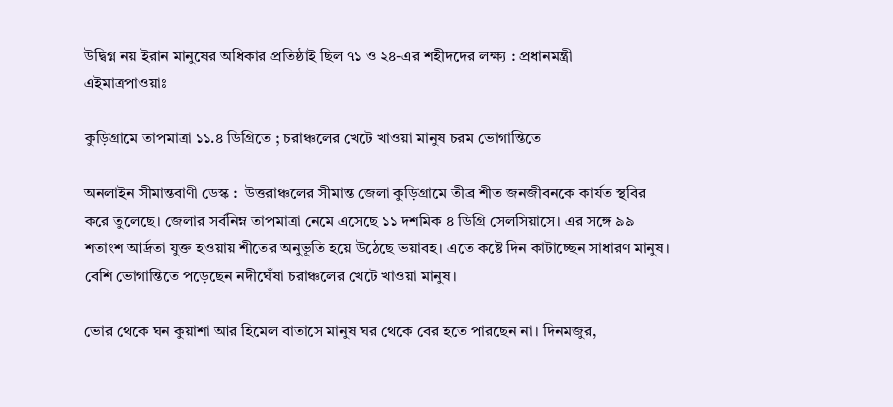উদ্বিগ্ন নয় ইরান মানুষের অধিকার প্রতিষ্ঠাই ছিল ৭১ ও ২৪-এর শহীদদের লক্ষ্য : প্রধানমন্ত্রী
এইমাত্রপাওয়াঃ

কুড়িগ্রামে তাপমাত্রা ১১.৪ ডিগ্রিতে ; চরাঞ্চলের খেটে খাওয়া মানুষ চরম ভোগান্তিতে

অনলাইন সীমান্তবাণী ডেস্ক :  উত্তরাঞ্চলের সীমান্ত জেলা কুড়িগ্রামে তীব্র শীত জনজীবনকে কার্যত স্থবির করে তুলেছে। জেলার সর্বনিম্ন তাপমাত্রা নেমে এসেছে ১১ দশমিক ৪ ডিগ্রি সেলসিয়াসে। এর সঙ্গে ৯৯ শতাংশ আর্দ্রতা যুক্ত হওয়ায় শীতের অনুভূতি হয়ে উঠেছে ভয়াবহ। এতে কষ্টে দিন কাটাচ্ছেন সাধারণ মানুষ। বেশি ভোগান্তিতে পড়েছেন নদীঘেঁষা চরাঞ্চলের খেটে খাওয়া মানুষ।

ভোর থেকে ঘন কুয়াশা আর হিমেল বাতাসে মানুষ ঘর থেকে বের হতে পারছেন না। দিনমজুর,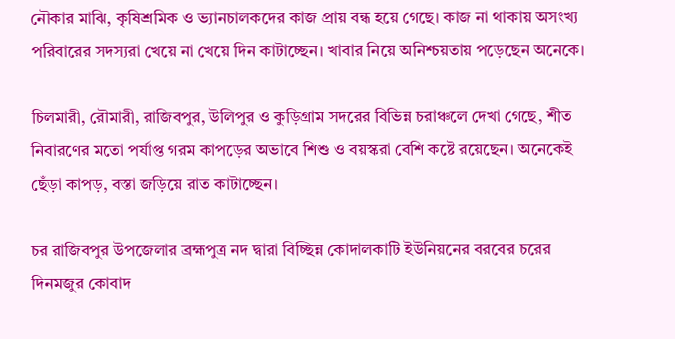নৌকার মাঝি, কৃষিশ্রমিক ও ভ্যানচালকদের কাজ প্রায় বন্ধ হয়ে গেছে। কাজ না থাকায় অসংখ্য পরিবারের সদস্যরা খেয়ে না খেয়ে দিন কাটাচ্ছেন। খাবার নিয়ে অনিশ্চয়তায় পড়েছেন অনেকে।

চিলমারী, রৌমারী, রাজিবপুর, উলিপুর ও কুড়িগ্রাম সদরের বিভিন্ন চরাঞ্চলে দেখা গেছে, শীত নিবারণের মতো পর্যাপ্ত গরম কাপড়ের অভাবে শিশু ও বয়স্করা বেশি কষ্টে রয়েছেন। অনেকেই ছেঁড়া কাপড়, বস্তা জড়িয়ে রাত কাটাচ্ছেন।

চর রাজিবপুর উপজেলার ব্রহ্মপুত্র নদ দ্বারা বিচ্ছিন্ন কোদালকাটি ইউনিয়নের বরবের চরের দিনমজুর কোবাদ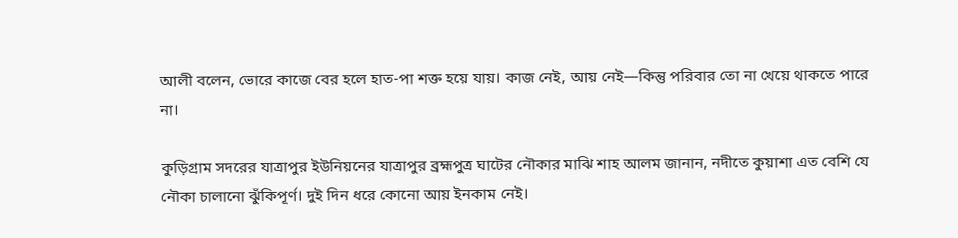আলী বলেন, ভোরে কাজে বের হলে হাত-পা শক্ত হয়ে যায়। কাজ নেই, আয় নেই—কিন্তু পরিবার তো না খেয়ে থাকতে পারে না।

কুড়িগ্রাম সদরের যাত্রাপুর ইউনিয়নের যাত্রাপুর ব্রহ্মপুত্র ঘাটের নৌকার মাঝি শাহ আলম জানান, নদীতে কুয়াশা এত বেশি যে নৌকা চালানো ঝুঁকিপূর্ণ। দুই দিন ধরে কোনো আয় ইনকাম নেই।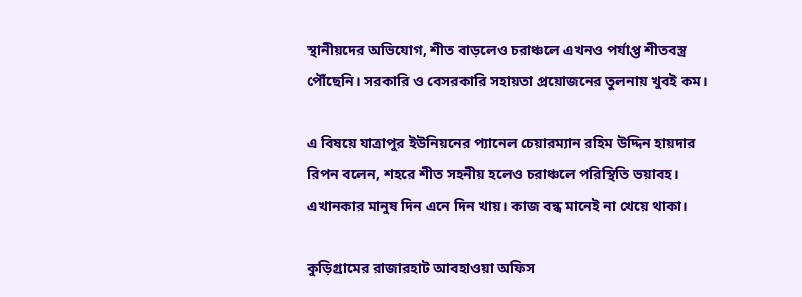স্থানীয়দের অভিযোগ, শীত বাড়লেও চরাঞ্চলে এখনও পর্যাপ্ত শীতবস্ত্র পৌঁছেনি। সরকারি ও বেসরকারি সহায়তা প্রয়োজনের তুলনায় খুবই কম।

এ বিষয়ে যাত্রাপুর ইউনিয়নের প্যানেল চেয়ারম্যান রহিম উদ্দিন হায়দার রিপন বলেন, শহরে শীত সহনীয় হলেও চরাঞ্চলে পরিস্থিতি ভয়াবহ। এখানকার মানুষ দিন এনে দিন খায়। কাজ বন্ধ মানেই না খেয়ে থাকা।

কুড়িগ্রামের রাজারহাট আবহাওয়া অফিস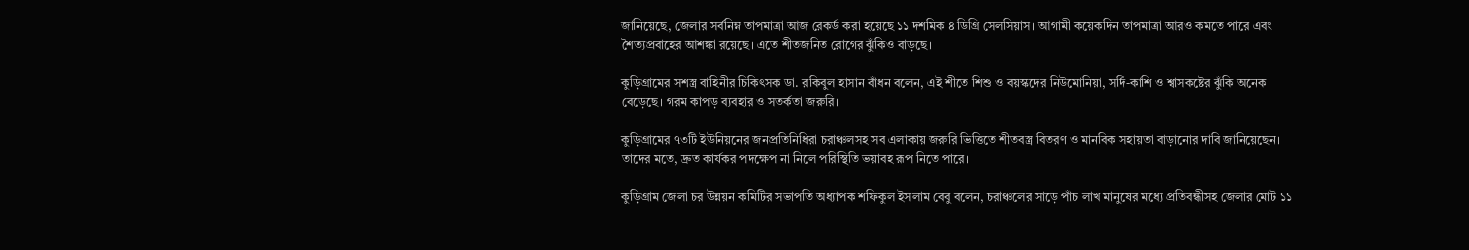জানিয়েছে, জেলার সর্বনিম্ন তাপমাত্রা আজ রেকর্ড করা হয়েছে ১১ দশমিক ৪ ডিগ্রি সেলসিয়াস। আগামী কয়েকদিন তাপমাত্রা আরও কমতে পারে এবং শৈত্যপ্রবাহের আশঙ্কা রয়েছে। এতে শীতজনিত রোগের ঝুঁকিও বাড়ছে।

কুড়িগ্রামের সশস্ত্র বাহিনীর চিকিৎসক ডা. রকিবুল হাসান বাঁধন বলেন, এই শীতে শিশু ও বয়স্কদের নিউমোনিয়া, সর্দি-কাশি ও শ্বাসকষ্টের ঝুঁকি অনেক বেড়েছে। গরম কাপড় ব্যবহার ও সতর্কতা জরুরি।

কুড়িগ্রামের ৭৩টি ইউনিয়নের জনপ্রতিনিধিরা চরাঞ্চলসহ সব এলাকায় জরুরি ভিত্তিতে শীতবস্ত্র বিতরণ ও মানবিক সহায়তা বাড়ানোর দাবি জানিয়েছেন। তাদের মতে, দ্রুত কার্যকর পদক্ষেপ না নিলে পরিস্থিতি ভয়াবহ রূপ নিতে পারে।

কুড়িগ্রাম জেলা চর উন্নয়ন কমিটির সভাপতি অধ্যাপক শফিকুল ইসলাম বেবু বলেন, চরাঞ্চলের সাড়ে পাঁচ লাখ মানুষের মধ্যে প্রতিবন্ধীসহ জেলার মোট ১১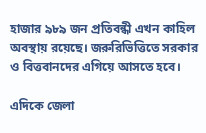হাজার ৯৮৯ জন প্রতিবন্ধী এখন কাহিল অবস্থায় রয়েছে। জরুরিভিত্তিতে সরকার ও বিত্তবানদের এগিয়ে আসতে হবে।

এদিকে জেলা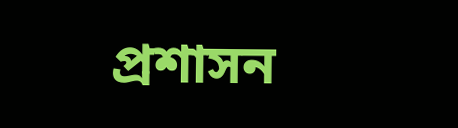প্রশাসন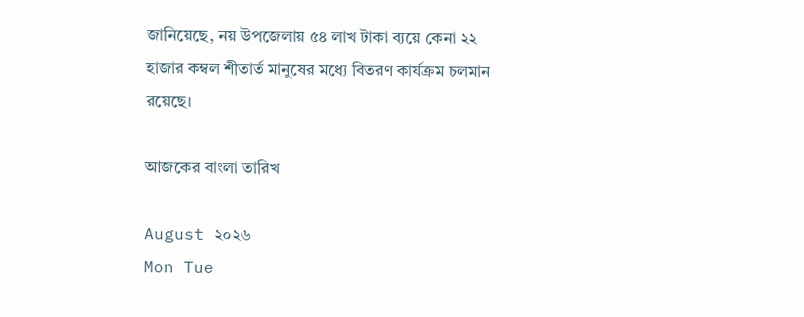জানিয়েছে, নয় উপজেলায় ৫৪ লাখ টাকা ব্যয়ে কেনা ২২ হাজার কম্বল শীতার্ত মানুষের মধ্যে বিতরণ কার্যক্রম চলমান রয়েছে।

আজকের বাংলা তারিখ

August ২০২৬
Mon Tue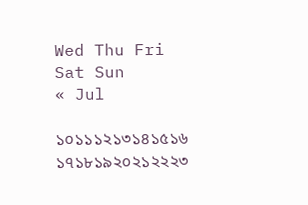Wed Thu Fri Sat Sun
« Jul

১০১১১২১৩১৪১৫১৬
১৭১৮১৯২০২১২২২৩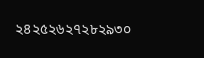২৪২৫২৬২৭২৮২৯৩০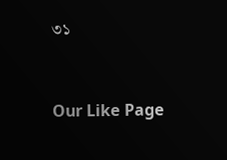৩১


Our Like Page